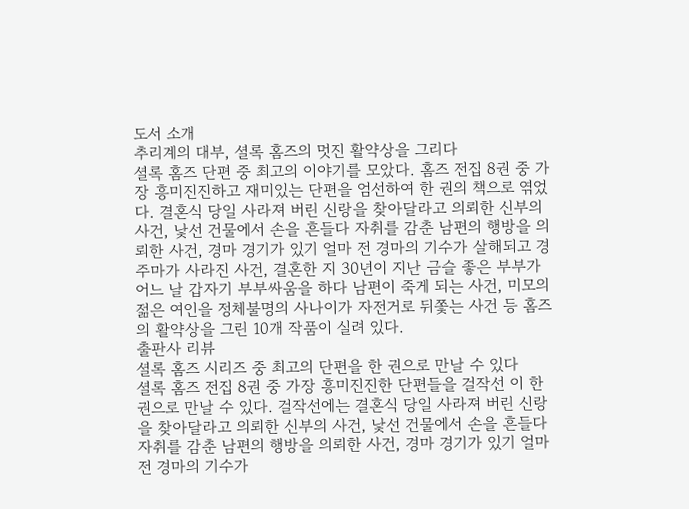도서 소개
추리계의 대부, 셜록 홈즈의 멋진 활약상을 그리다
셜록 홈즈 단편 중 최고의 이야기를 모았다. 홈즈 전집 8권 중 가장 흥미진진하고 재미있는 단편을 엄선하여 한 권의 책으로 엮었다. 결혼식 당일 사라져 버린 신랑을 찾아달라고 의뢰한 신부의 사건, 낯선 건물에서 손을 흔들다 자취를 감춘 남편의 행방을 의뢰한 사건, 경마 경기가 있기 얼마 전 경마의 기수가 살해되고 경주마가 사라진 사건, 결혼한 지 30년이 지난 금슬 좋은 부부가 어느 날 갑자기 부부싸움을 하다 남편이 죽게 되는 사건, 미모의 젊은 여인을 정체불명의 사나이가 자전거로 뒤쫓는 사건 등 홈즈의 활약상을 그린 10개 작품이 실려 있다.
출판사 리뷰
셜록 홈즈 시리즈 중 최고의 단편을 한 권으로 만날 수 있다
셜록 홈즈 전집 8권 중 가장 흥미진진한 단편들을 걸작선 이 한 권으로 만날 수 있다. 걸작선에는 결혼식 당일 사라져 버린 신랑을 찾아달라고 의뢰한 신부의 사건, 낯선 건물에서 손을 흔들다 자취를 감춘 남편의 행방을 의뢰한 사건, 경마 경기가 있기 얼마 전 경마의 기수가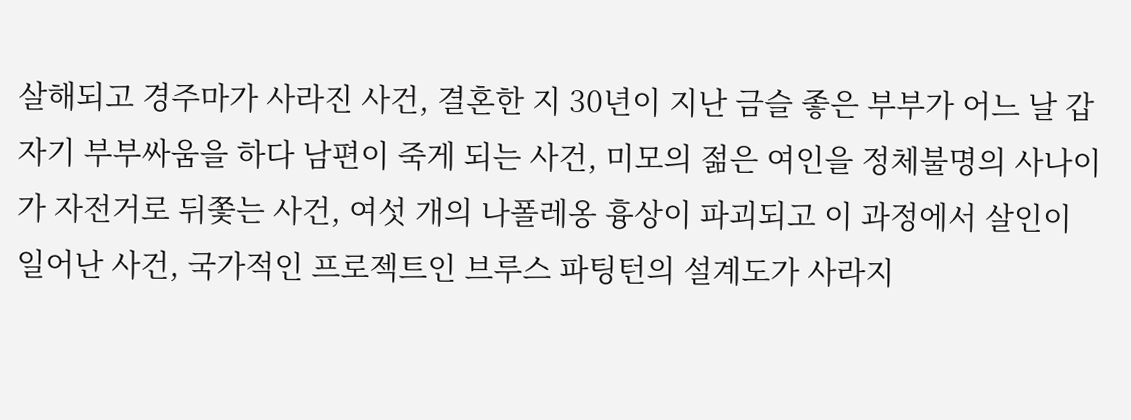살해되고 경주마가 사라진 사건, 결혼한 지 30년이 지난 금슬 좋은 부부가 어느 날 갑자기 부부싸움을 하다 남편이 죽게 되는 사건, 미모의 젊은 여인을 정체불명의 사나이가 자전거로 뒤쫓는 사건, 여섯 개의 나폴레옹 흉상이 파괴되고 이 과정에서 살인이 일어난 사건, 국가적인 프로젝트인 브루스 파팅턴의 설계도가 사라지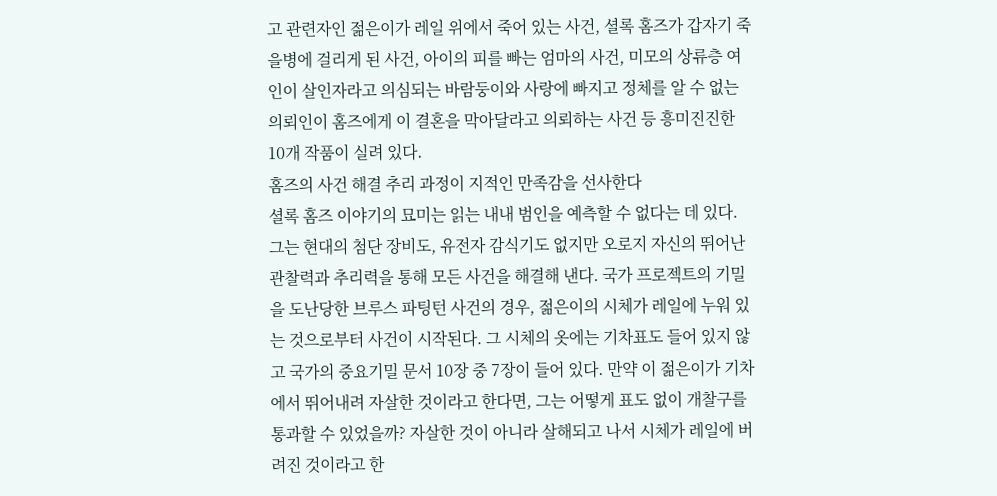고 관련자인 젊은이가 레일 위에서 죽어 있는 사건, 셜록 홈즈가 갑자기 죽을병에 걸리게 된 사건, 아이의 피를 빠는 엄마의 사건, 미모의 상류층 여인이 살인자라고 의심되는 바람둥이와 사랑에 빠지고 정체를 알 수 없는 의뢰인이 홈즈에게 이 결혼을 막아달라고 의뢰하는 사건 등 흥미진진한 10개 작품이 실려 있다.
홈즈의 사건 해결 추리 과정이 지적인 만족감을 선사한다
셜록 홈즈 이야기의 묘미는 읽는 내내 범인을 예측할 수 없다는 데 있다. 그는 현대의 첨단 장비도, 유전자 감식기도 없지만 오로지 자신의 뛰어난 관찰력과 추리력을 통해 모든 사건을 해결해 낸다. 국가 프로젝트의 기밀을 도난당한 브루스 파팅턴 사건의 경우, 젊은이의 시체가 레일에 누워 있는 것으로부터 사건이 시작된다. 그 시체의 옷에는 기차표도 들어 있지 않고 국가의 중요기밀 문서 10장 중 7장이 들어 있다. 만약 이 젊은이가 기차에서 뛰어내려 자살한 것이라고 한다면, 그는 어떻게 표도 없이 개찰구를 통과할 수 있었을까? 자살한 것이 아니라 살해되고 나서 시체가 레일에 버려진 것이라고 한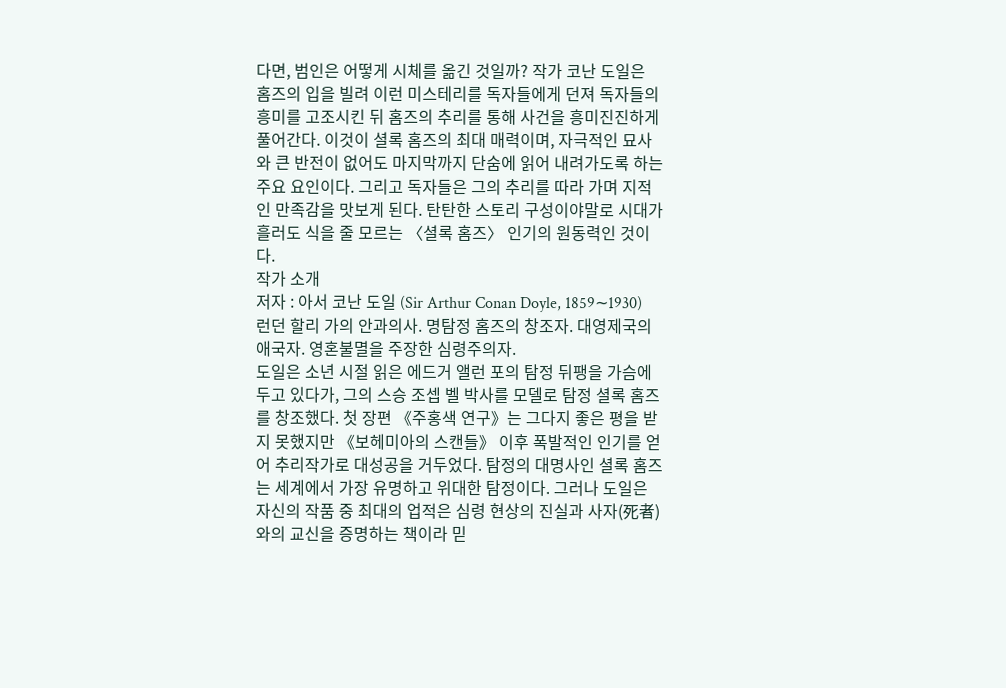다면, 범인은 어떻게 시체를 옮긴 것일까? 작가 코난 도일은 홈즈의 입을 빌려 이런 미스테리를 독자들에게 던져 독자들의 흥미를 고조시킨 뒤 홈즈의 추리를 통해 사건을 흥미진진하게 풀어간다. 이것이 셜록 홈즈의 최대 매력이며, 자극적인 묘사와 큰 반전이 없어도 마지막까지 단숨에 읽어 내려가도록 하는 주요 요인이다. 그리고 독자들은 그의 추리를 따라 가며 지적인 만족감을 맛보게 된다. 탄탄한 스토리 구성이야말로 시대가 흘러도 식을 줄 모르는 〈셜록 홈즈〉 인기의 원동력인 것이다.
작가 소개
저자 : 아서 코난 도일 (Sir Arthur Conan Doyle, 1859∼1930)
런던 할리 가의 안과의사. 명탐정 홈즈의 창조자. 대영제국의 애국자. 영혼불멸을 주장한 심령주의자.
도일은 소년 시절 읽은 에드거 앨런 포의 탐정 뒤팽을 가슴에 두고 있다가, 그의 스승 조셉 벨 박사를 모델로 탐정 셜록 홈즈를 창조했다. 첫 장편 《주홍색 연구》는 그다지 좋은 평을 받지 못했지만 《보헤미아의 스캔들》 이후 폭발적인 인기를 얻어 추리작가로 대성공을 거두었다. 탐정의 대명사인 셜록 홈즈는 세계에서 가장 유명하고 위대한 탐정이다. 그러나 도일은 자신의 작품 중 최대의 업적은 심령 현상의 진실과 사자(死者)와의 교신을 증명하는 책이라 믿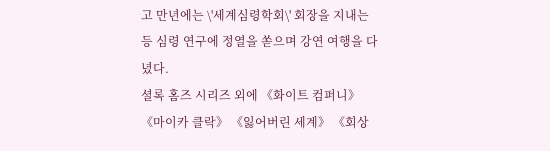고 만년에는 \'세계심령학회\' 회장을 지내는 등 심령 연구에 정열을 쏟으며 강연 여행을 다녔다.
셜록 홈즈 시리즈 외에 《화이트 컴퍼니》 《마이카 클락》 《잃어버린 세계》 《회상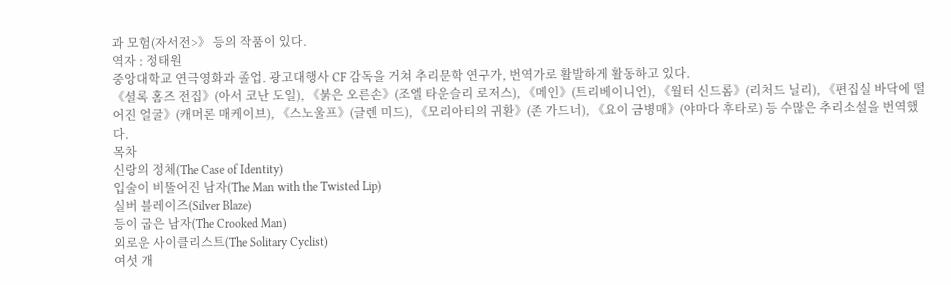과 모험(자서전>》 등의 작품이 있다.
역자 : 정태원
중앙대학교 연극영화과 졸업. 광고대행사 CF 감독을 거쳐 추리문학 연구가, 번역가로 활발하게 활동하고 있다.
《셜록 홈즈 전집》(아서 코난 도일), 《붉은 오른손》(조엘 타운슬리 로저스), 《메인》(트리베이니언), 《월터 신드롬》(리처드 닐리), 《편집실 바닥에 떨어진 얼굴》(캐머론 매케이브), 《스노울프》(글렌 미드), 《모리아티의 귀환》(존 가드너), 《요이 금병매》(야마다 후타로) 등 수많은 추리소설을 번역했다.
목차
신랑의 정체(The Case of Identity)
입술이 비뚤어진 남자(The Man with the Twisted Lip)
실버 블레이즈(Silver Blaze)
등이 굽은 남자(The Crooked Man)
외로운 사이클리스트(The Solitary Cyclist)
여섯 개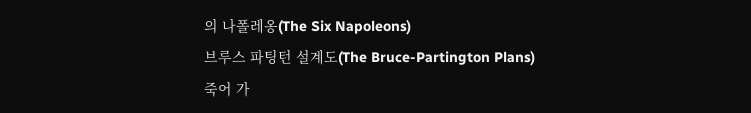의 나폴레옹(The Six Napoleons)
브루스 파팅턴 설계도(The Bruce-Partington Plans)
죽어 가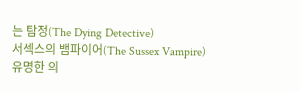는 탐정(The Dying Detective)
서섹스의 뱀파이어(The Sussex Vampire)
유명한 의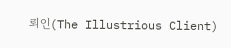뢰인(The Illustrious Client)